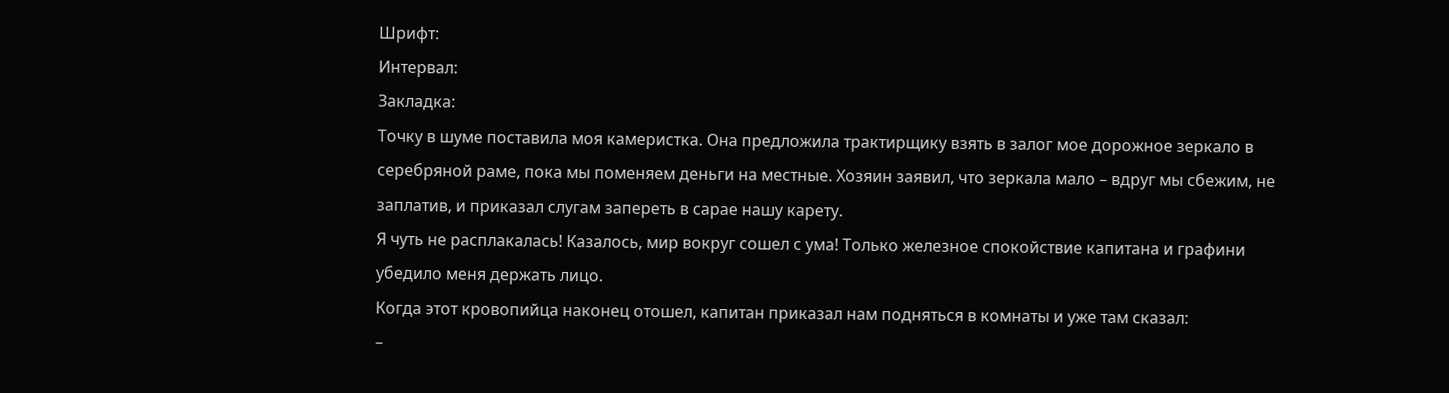Шрифт:
Интервал:
Закладка:
Точку в шуме поставила моя камеристка. Она предложила трактирщику взять в залог мое дорожное зеркало в серебряной раме, пока мы поменяем деньги на местные. Хозяин заявил, что зеркала мало – вдруг мы сбежим, не заплатив, и приказал слугам запереть в сарае нашу карету.
Я чуть не расплакалась! Казалось, мир вокруг сошел с ума! Только железное спокойствие капитана и графини убедило меня держать лицо.
Когда этот кровопийца наконец отошел, капитан приказал нам подняться в комнаты и уже там сказал:
–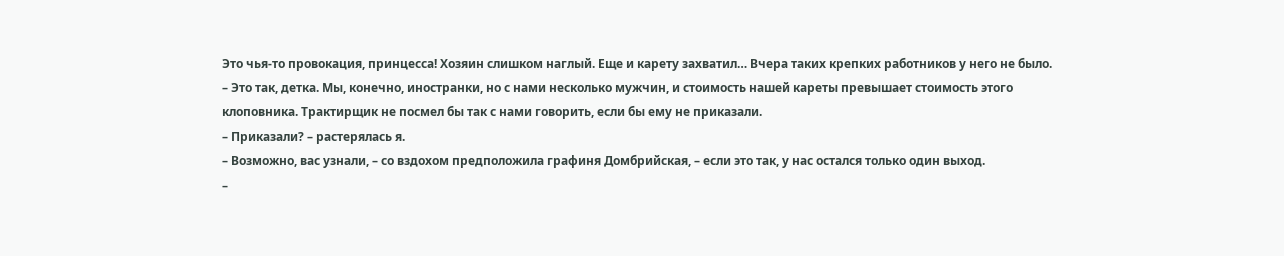Это чья-то провокация, принцесса! Хозяин слишком наглый. Еще и карету захватил… Вчера таких крепких работников у него не было.
– Это так, детка. Мы, конечно, иностранки, но с нами несколько мужчин, и стоимость нашей кареты превышает стоимость этого клоповника. Трактирщик не посмел бы так с нами говорить, если бы ему не приказали.
– Приказали? – растерялась я.
– Возможно, вас узнали, – со вздохом предположила графиня Домбрийская, – если это так, у нас остался только один выход.
–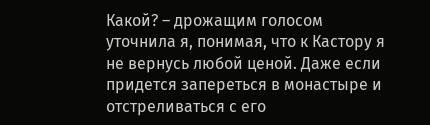Какой? – дрожащим голосом уточнила я, понимая, что к Кастору я не вернусь любой ценой. Даже если придется запереться в монастыре и отстреливаться с его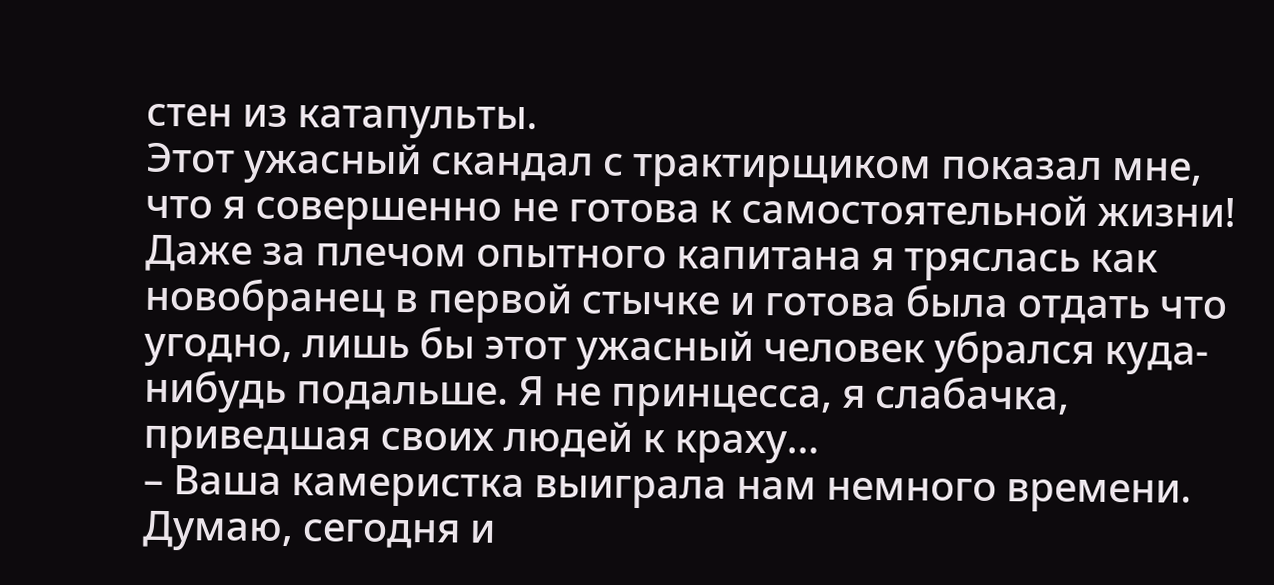стен из катапульты.
Этот ужасный скандал с трактирщиком показал мне, что я совершенно не готова к самостоятельной жизни! Даже за плечом опытного капитана я тряслась как новобранец в первой стычке и готова была отдать что угодно, лишь бы этот ужасный человек убрался куда-нибудь подальше. Я не принцесса, я слабачка, приведшая своих людей к краху…
– Ваша камеристка выиграла нам немного времени. Думаю, сегодня и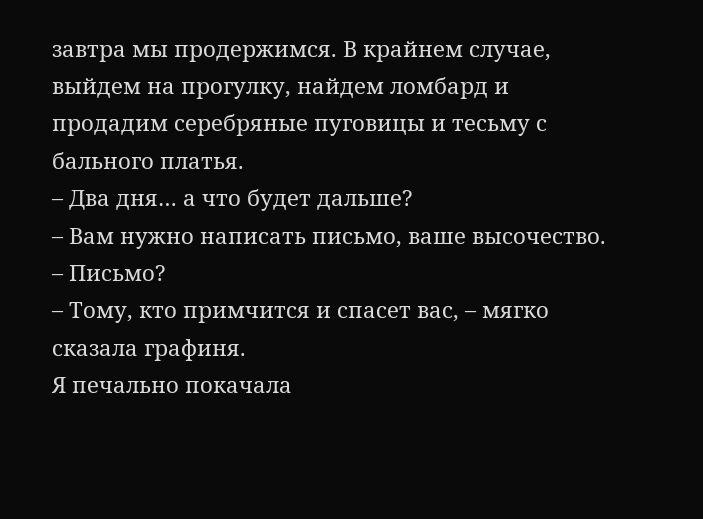завтра мы продержимся. В крайнем случае, выйдем на прогулку, найдем ломбард и продадим серебряные пуговицы и тесьму с бального платья.
– Два дня… а что будет дальше?
– Вам нужно написать письмо, ваше высочество.
– Письмо?
– Тому, кто примчится и спасет вас, – мягко сказала графиня.
Я печально покачала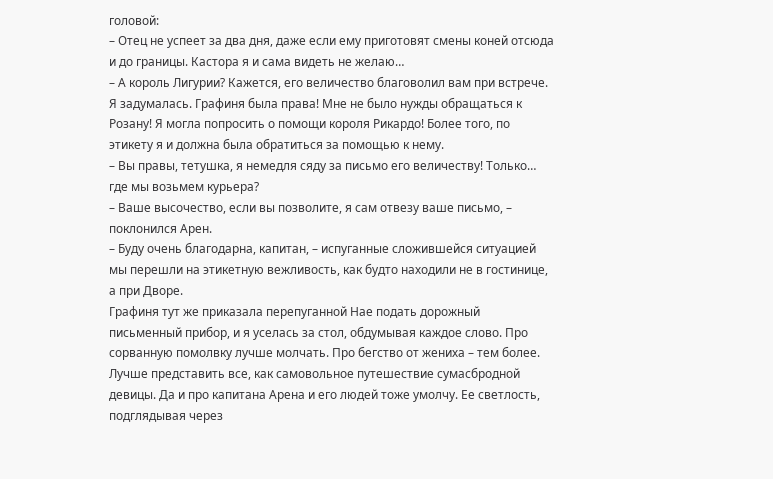головой:
– Отец не успеет за два дня, даже если ему приготовят смены коней отсюда и до границы. Кастора я и сама видеть не желаю…
– А король Лигурии? Кажется, его величество благоволил вам при встрече.
Я задумалась. Графиня была права! Мне не было нужды обращаться к Розану! Я могла попросить о помощи короля Рикардо! Более того, по этикету я и должна была обратиться за помощью к нему.
– Вы правы, тетушка, я немедля сяду за письмо его величеству! Только… где мы возьмем курьера?
– Ваше высочество, если вы позволите, я сам отвезу ваше письмо, – поклонился Арен.
– Буду очень благодарна, капитан, – испуганные сложившейся ситуацией мы перешли на этикетную вежливость, как будто находили не в гостинице, а при Дворе.
Графиня тут же приказала перепуганной Нае подать дорожный письменный прибор, и я уселась за стол, обдумывая каждое слово. Про сорванную помолвку лучше молчать. Про бегство от жениха – тем более. Лучше представить все, как самовольное путешествие сумасбродной девицы. Да и про капитана Арена и его людей тоже умолчу. Ее светлость, подглядывая через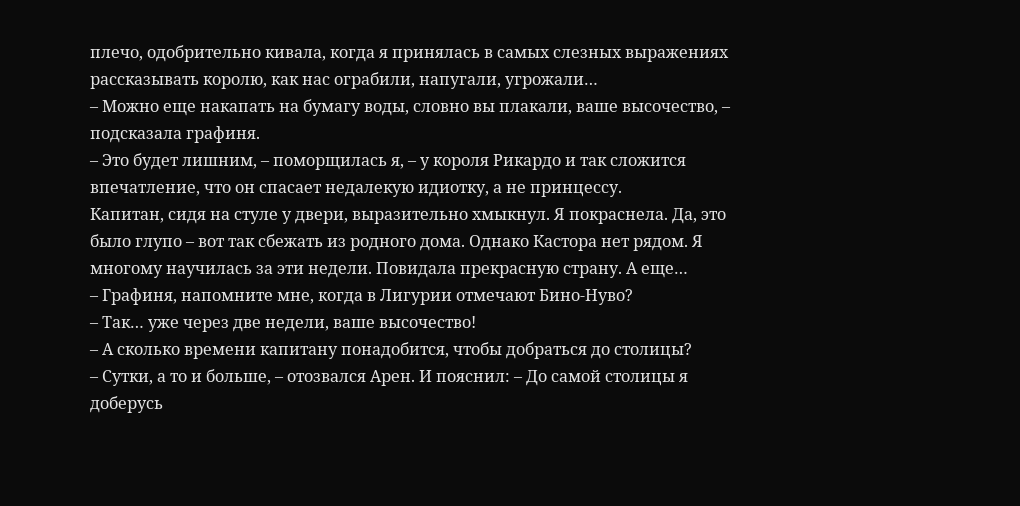плечо, одобрительно кивала, когда я принялась в самых слезных выражениях рассказывать королю, как нас ограбили, напугали, угрожали…
– Можно еще накапать на бумагу воды, словно вы плакали, ваше высочество, – подсказала графиня.
– Это будет лишним, – поморщилась я, – у короля Рикардо и так сложится впечатление, что он спасает недалекую идиотку, а не принцессу.
Капитан, сидя на стуле у двери, выразительно хмыкнул. Я покраснела. Да, это было глупо – вот так сбежать из родного дома. Однако Кастора нет рядом. Я многому научилась за эти недели. Повидала прекрасную страну. А еще…
– Графиня, напомните мне, когда в Лигурии отмечают Бино-Нуво?
– Так… уже через две недели, ваше высочество!
– А сколько времени капитану понадобится, чтобы добраться до столицы?
– Сутки, а то и больше, – отозвался Арен. И пояснил: – До самой столицы я доберусь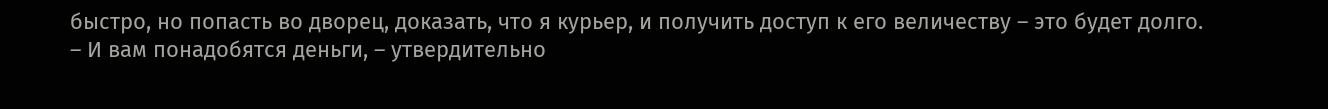быстро, но попасть во дворец, доказать, что я курьер, и получить доступ к его величеству – это будет долго.
– И вам понадобятся деньги, – утвердительно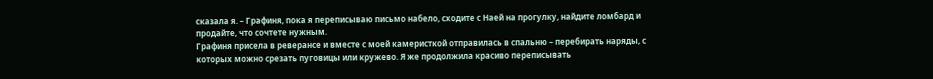сказала я. – Графиня, пока я переписываю письмо набело, сходите с Наей на прогулку, найдите ломбард и продайте, что сочтете нужным.
Графиня присела в реверансе и вместе с моей камеристкой отправилась в спальню – перебирать наряды, с которых можно срезать пуговицы или кружево. Я же продолжила красиво переписывать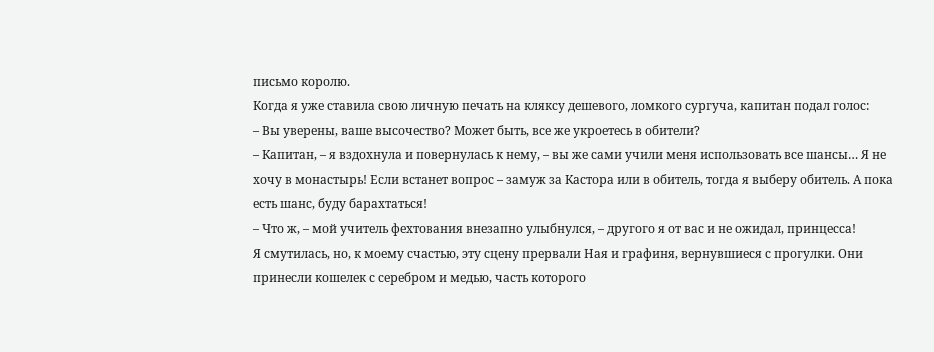письмо королю.
Когда я уже ставила свою личную печать на кляксу дешевого, ломкого сургуча, капитан подал голос:
– Вы уверены, ваше высочество? Может быть, все же укроетесь в обители?
– Капитан, – я вздохнула и повернулась к нему, – вы же сами учили меня использовать все шансы… Я не хочу в монастырь! Если встанет вопрос – замуж за Кастора или в обитель, тогда я выберу обитель. А пока есть шанс, буду барахтаться!
– Что ж, – мой учитель фехтования внезапно улыбнулся, – другого я от вас и не ожидал, принцесса!
Я смутилась, но, к моему счастью, эту сцену прервали Ная и графиня, вернувшиеся с прогулки. Они принесли кошелек с серебром и медью, часть которого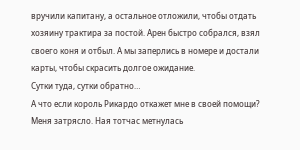вручили капитану, а остальное отложили, чтобы отдать хозяину трактира за постой. Арен быстро собрался, взял своего коня и отбыл. А мы заперлись в номере и достали карты, чтобы скрасить долгое ожидание.
Сутки туда, сутки обратно…
А что если король Рикардо откажет мне в своей помощи?
Меня затрясло. Ная тотчас метнулась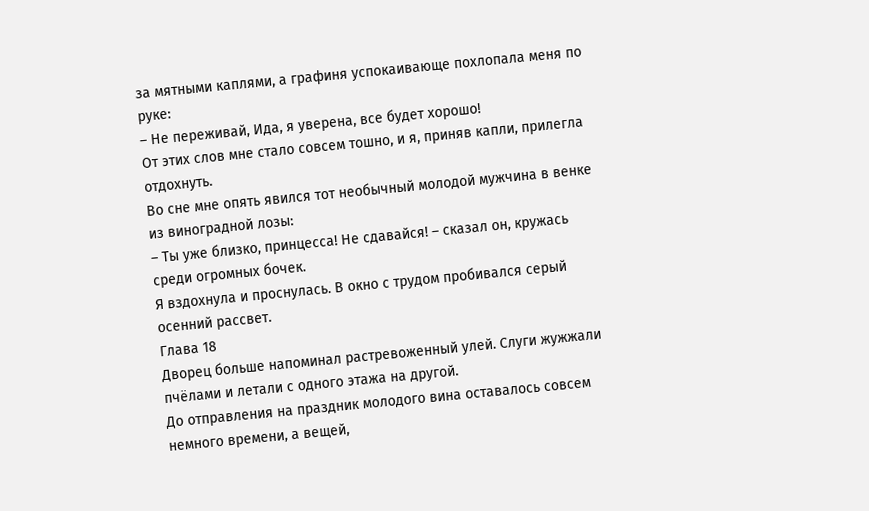за мятными каплями, а графиня успокаивающе похлопала меня по руке:
– Не переживай, Ида, я уверена, все будет хорошо!
От этих слов мне стало совсем тошно, и я, приняв капли, прилегла отдохнуть.
Во сне мне опять явился тот необычный молодой мужчина в венке из виноградной лозы:
– Ты уже близко, принцесса! Не сдавайся! – сказал он, кружась среди огромных бочек.
Я вздохнула и проснулась. В окно с трудом пробивался серый осенний рассвет.
Глава 18
Дворец больше напоминал растревоженный улей. Слуги жужжали пчёлами и летали с одного этажа на другой.
До отправления на праздник молодого вина оставалось совсем немного времени, а вещей,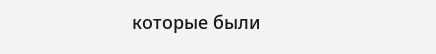которые были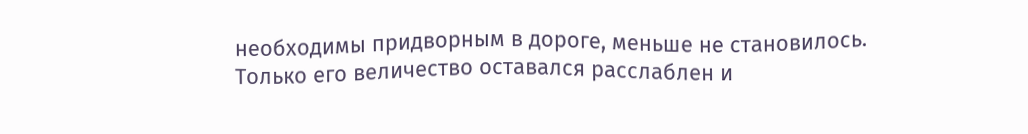необходимы придворным в дороге, меньше не становилось.
Только его величество оставался расслаблен и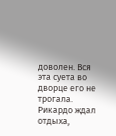доволен. Вся эта суета во дворце его не трогала. Рикардо ждал отдыха,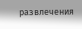развлечения